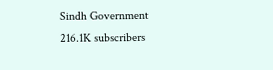Sindh Government
216.1K subscribers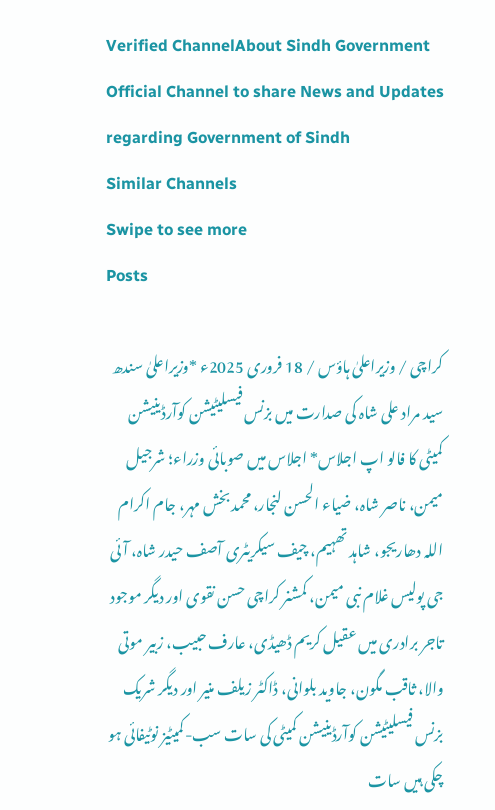Verified ChannelAbout Sindh Government
Official Channel to share News and Updates regarding Government of Sindh
Similar Channels
Swipe to see more
Posts

کراچی / وزیراعلیٰ ہاؤس / 18 فروری 2025ء *وزیراعلیٰ سندھ سید مراد علی شاہ کی صدارت میں بزنس فیسلیٹیشن کوآرڈینیشن کمیٹی کا فالو اپ اجلاس* اجلاس میں صوبائی وزراء؛ شرجیل میمن، ناصر شاہ، ضیاء الحسن لنجار، محمد بخش مہر، جام اکرام اللہ دھاریجو، شاہد تھہیم، چیف سیکریٹری آصف حیدر شاہ، آئی جی پولیس غلام نبی میمن، کمشنر کراچی حسن نقوی اور دیگر موجود تاجر برادری میں عقیل کریم ڈھیڈی، عارف حبیب، زبیر موتی والا، ثاقب مگون، جاوید بلوانی، ڈاکٹر زیلف منیر اور دیگر شریک بزنس فیسلیٹیشن کوآرڈینیشن کمیٹی کی سات سب-کمیٹیز نوٹیفائی ہو چکی ہیں سات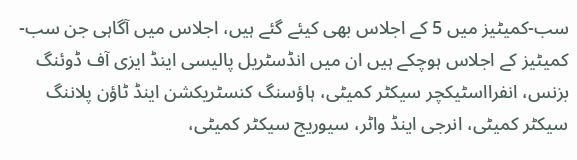سب-کمیٹیز میں 5 کے اجلاس بھی کیئے گئے ہیں، اجلاس میں آگاہی جن سب-کمیٹیز کے اجلاس ہوچکے ہیں ان میں انڈسٹریل پالیسی اینڈ ایزی آف ڈوئنگ بزنس، انفرااسٹیکچر سیکٹر کمیٹی، ہاؤسنگ کنسٹریکشن اینڈ ٹاؤن پلاننگ سیکٹر کمیٹی، انرجی اینڈ واٹر، سیوریج سیکٹر کمیٹی،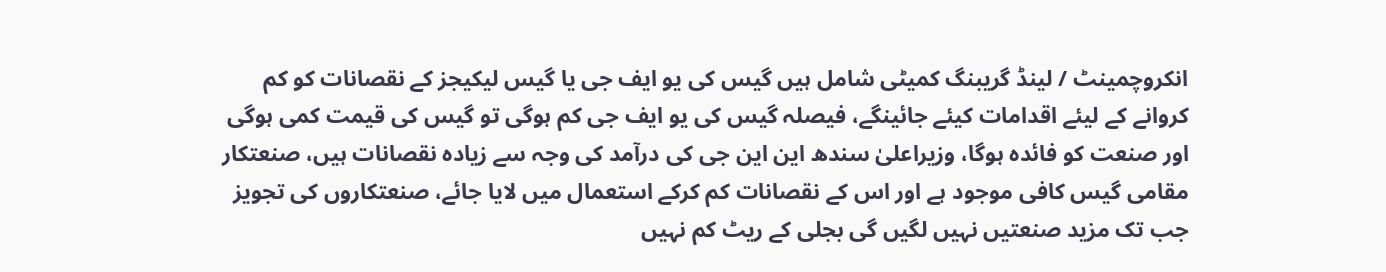انکروچمینٹ / لینڈ گریبنگ کمیٹی شامل ہیں گیس کی یو ایف جی یا گیس لیکیجز کے نقصانات کو کم کروانے کے لیئے اقدامات کیئے جائینگے، فیصلہ گیس کی یو ایف جی کم ہوگی تو گیس کی قیمت کمی ہوگی اور صنعت کو فائدہ ہوگا، وزیراعلیٰ سندھ این این جی کی درآمد کی وجہ سے زیادہ نقصانات ہیں، صنعتکار مقامی گیس کافی موجود ہے اور اس کے نقصانات کم کرکے استعمال میں لایا جائے، صنعتکاروں کی تجویز جب تک مزید صنعتیں نہیں لگیں گی بجلی کے ریٹ کم نہیں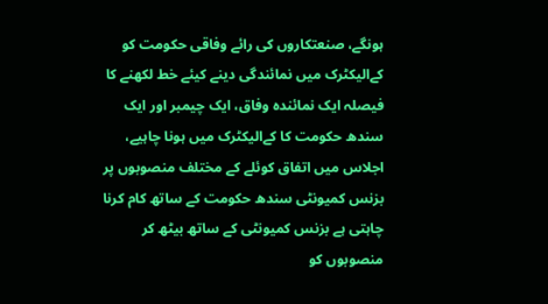ہونگے، صنعتکاروں کی رائے وفاقی حکومت کو کےالیکٹرک میں نمائندگی دینے کیئے خط لکھنے کا فیصلہ ایک نمائندہ وفاق، ایک چیمبر اور ایک سندھ حکومت کا کےالیکٹرک میں ہونا چاہیے، اجلاس میں اتفاق کوئلے کے مختلف منصوبوں پر بزنس کمیونٹی سندھ حکومت کے ساتھ کام کرنا چاہتی ہے بزنس کمیونٹی کے ساتھ بیٹھ کر منصوبوں کو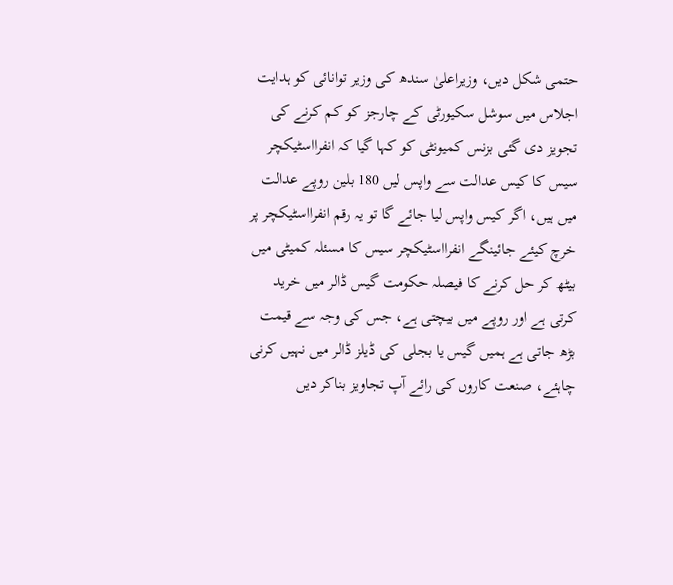حتمی شکل دیں، وزیراعلیٰ سندھ کی وزیر توانائی کو ہدایت اجلاس میں سوشل سکیورٹی کے چارجز کو کم کرنے کی تجویز دی گئی بزنس کمیونٹی کو کہا گیا کہ انفرااسٹیکچر سیس کا کیس عدالت سے واپس لیں 180 بلین روپے عدالت میں ہیں، اگر کیس واپس لیا جائے گا تو یہ رقم انفرااسٹیکچر پر خرچ کیئے جائینگے انفرااسٹیکچر سیس کا مسئلہ کمیٹی میں بیٹھ کر حل کرنے کا فیصلہ حکومت گیس ڈالر میں خرید کرتی ہے اور روپے میں بیچتی ہے، جس کی وجہ سے قیمت بڑھ جاتی ہے ہمیں گیس یا بجلی کی ڈیلز ڈالر میں نہیں کرنی چاہئے، صنعت کاروں کی رائے آپ تجاویز بناکر دیں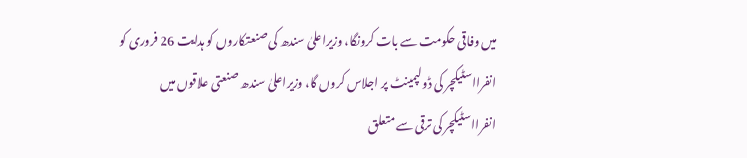میں وفاقی حکومت سے بات کرونگا، وزیراعلیٰ سندھ کی صنعتکاروں کو ہدایت 26 فروری کو انفرااسٹیکچر کی ڈولپمینٹ پر اجلاس کروں گا، وزیراعلیٰ سندھ صنعتی علاقوں میں انفرااسٹیکچر کی ترقی سے متعلق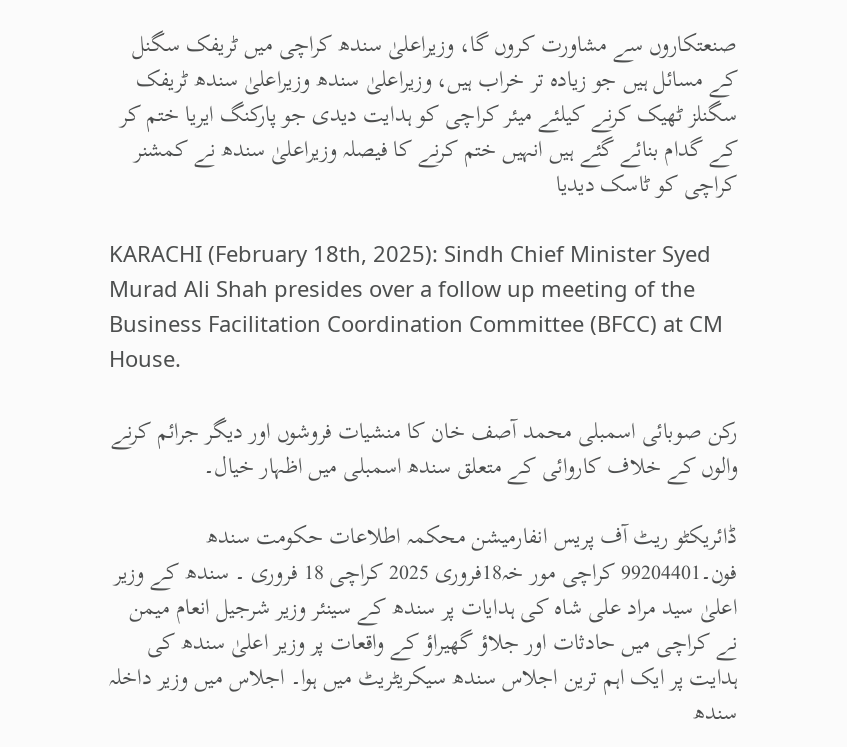صنعتکاروں سے مشاورت کروں گا، وزیراعلیٰ سندھ کراچی میں ٹریفک سگنل کے مسائل ہیں جو زیادہ تر خراب ہیں، وزیراعلیٰ سندھ وزیراعلیٰ سندھ ٹریفک سگنلز ٹھیک کرنے کیلئے میئر کراچی کو ہدایت دیدی جو پارکنگ ایریا ختم کر کے گدام بنائے گئے ہیں انہیں ختم کرنے کا فیصلہ وزیراعلیٰ سندھ نے کمشنر کراچی کو ٹاسک دیدیا

KARACHI (February 18th, 2025): Sindh Chief Minister Syed Murad Ali Shah presides over a follow up meeting of the Business Facilitation Coordination Committee (BFCC) at CM House.

رکن صوبائی اسمبلی محمد آصف خان کا منشیات فروشوں اور دیگر جرائم کرنے والوں کے خلاف کاروائی کے متعلق سندھ اسمبلی میں اظہار خیال۔

ڈائریکٹو ریٹ آف پریس انفارمیشن محکمہ اطلاعات حکومت سندھ فون۔99204401 کراچی مور خہ18فروری 2025 کراچی 18 فروری ۔ سندھ کے وزیر اعلیٰ سید مراد علی شاہ کی ہدایات پر سندھ کے سینئر وزیر شرجیل انعام میمن نے کراچی میں حادثات اور جلاؤ گھیراؤ کے واقعات پر وزیر اعلیٰ سندھ کی ہدایت پر ایک اہم ترین اجلاس سندھ سیکریٹریٹ میں ہوا۔ اجلاس میں وزیر داخلہ سندھ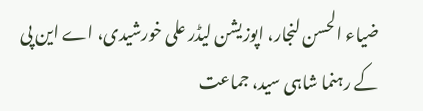ضیاء الحسن لنجار، اپوزیشن لیڈر علی خورشیدی، اے این پی کے رہنما شاہی سید، جماعت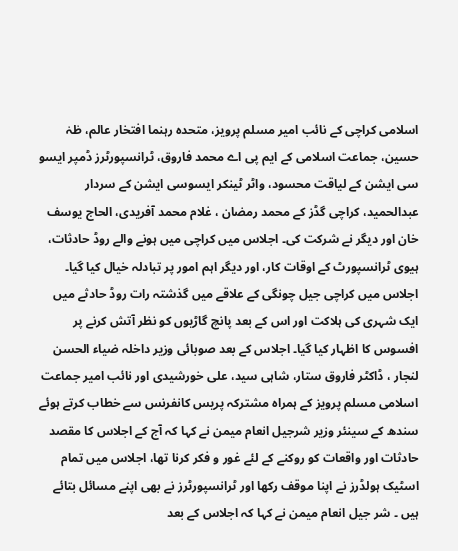اسلامی کراچی کے نائب امیر مسلم پرویز، متحدہ رہنما افتخار عالم، طٰہٰ حسین، جماعت اسلامی کے ایم پی اے محمد فاروق، ٹرانسپورٹرز ڈمپر ایسو سی ایشن کے لیاقت محسود، واٹر ٹینکر ایسوسی ایشن کے سردار عبدالحمید، کراچی گڈز کے محمد رمضان ، غلام محمد آفریدی، الحاج یوسف خان اور دیگر نے شرکت کی۔ اجلاس میں کراچی میں ہونے والے روڈ حادثات، ہیوی ٹرانسپورٹ کے اوقات کار، اور دیگر اہم امور پر تبادلہ خیال کیا گیا۔ اجلاس میں کراچی جیل چونگی کے علاقے میں گذشتہ رات روڈ حادثے میں ایک شہری کی ہلاکت اور اس کے بعد پانچ گاڑیوں کو نظر آتش کرنے پر افسوس کا اظہار کیا گیا۔ اجلاس کے بعد صوبائی وزیر داخلہ ضیاء الحسن لنجار ، ڈاکٹر فاروق ستار، شاہی سید، علی خورشیدی اور نائب امیر جماعت اسلامی مسلم پرویز کے ہمراہ مشترکہ پریس کانفرنس سے خطاب کرتے ہوئے سندھ کے سینئر وزیر شرجیل انعام میمن نے کہا کہ آج کے اجلاس کا مقصد حادثات اور واقعات کو روکنے کے لئے غور و فکر کرنا تھا، اجلاس میں تمام اسٹیک ہولڈرز نے اپنا موقف رکھا اور ٹرانسپورٹرز نے بھی اپنے مسائل بتائے ہیں ۔ شر جیل انعام میمن نے کہا کہ اجلاس کے بعد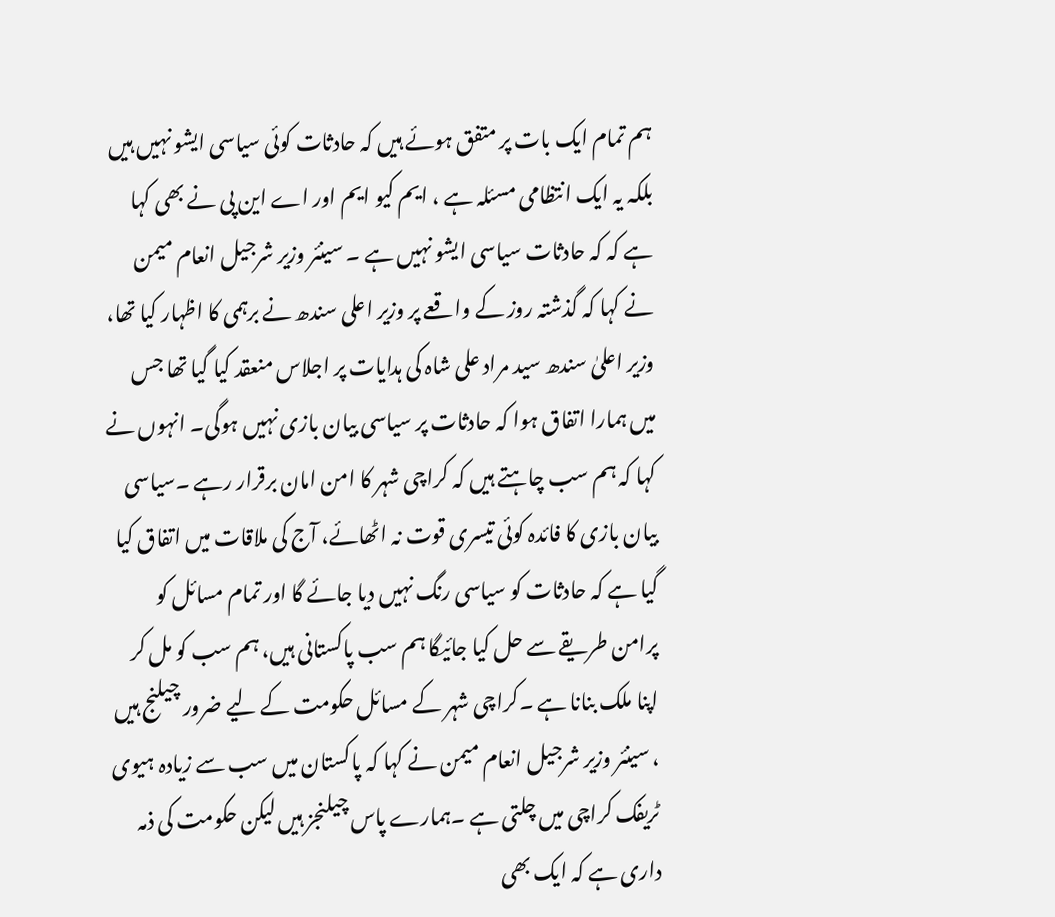ہم تمام ایک بات پر متفق ہوئے ہیں کہ حادثات کوئی سیاسی ایشو نہیں ہیں بلکہ یہ ایک انتظامی مسئلہ ہے ، ایم کیو ایم اور اے این پی نے بھی کہا ہے کہ کہ حادثات سیاسی ایشو نہیں ہے ۔ سینئر وزیر شرجیل انعام میمن نے کہا کہ گذشتہ روز کے واقعے پر وزیر اعلی سندھ نے برہمی کا اظہار کیا تھا، وزیر اعلیٰ سندھ سید مراد علی شاہ کی ہدایات پر اجلاس منعقد کیا گیا تھا جس میں ہمارا اتفاق ہوا کہ حادثات پر سیاسی بیان بازی نہیں ہوگی۔ انہوں نے کہا کہ ہم سب چاہتے ہیں کہ کراچی شہر کا امن امان برقرار رہے ۔سیاسی بیان بازی کا فائدہ کوئی تیسری قوت نہ اٹھائے، آج کی ملاقات میں اتفاق کیا گیا ہے کہ حادثات کو سیاسی رنگ نہیں دیا جائے گا اور تمام مسائل کو پرامن طریقے سے حل کیا جائیگا ہم سب پاکستانی ہیں، ہم سب کو مل کر اپنا ملک بنانا ہے ۔کراچی شہر کے مسائل حکومت کے لیے ضرور چیلنج ہیں ، سینئر وزیر شرجیل انعام میمن نے کہا کہ پاکستان میں سب سے زیادہ ہیوی ٹریفک کراچی میں چلتی ہے ۔ہمارے پاس چیلنجز ہیں لیکن حکومت کی ذمہ داری ہے کہ ایک بھی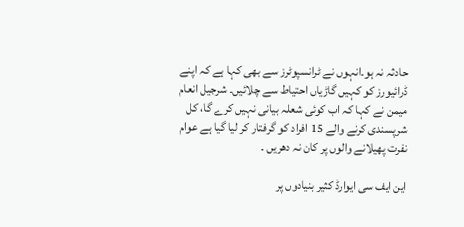حادثہ نہ ہو۔انہوں نے ٹرانسپوٹرز سے بھی کہا ہے کہ اپنے ڈرائیورز کو کہیں گاڑیاں احتیاط سے چلائیں۔ شرجیل انعام میمن نے کہا کہ اب کوئی شعلہ بیانی نہیں کرے گا، کل شرپسندی کرنے والے 15 افراد کو گرفتار کر لیا گیا ہے عوام نفرت پھیلانے والوں پر کان نہ دھریں ۔

این ایف سی ایوارڈ کثیر بنیادوں پر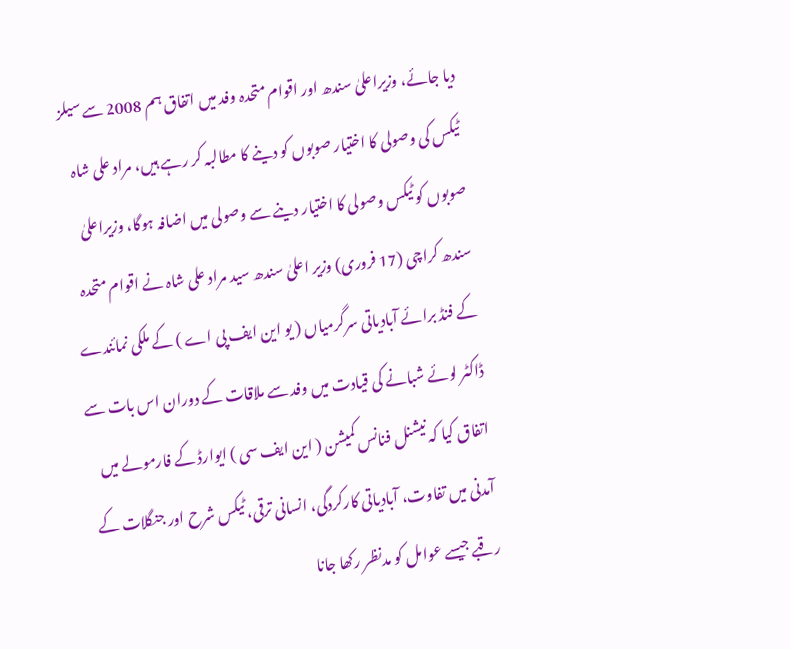دیا جائے، وزیراعلیٰ سندھ اور اقوام متحدہ وفد میں اتفاق ہم 2008 سے سیلز ٹیکس کی وصولی کا اختیار صوبوں کو دینے کا مطالبہ کر رہے ہیں، مراد علی شاہ صوبوں کو ٹیکس وصولی کا اختیار دینے سے وصولی میں اضافہ ہوگا، وزیراعلیٰ سندھ کراچی (17 فروری) وزیر اعلیٰ سندھ سید مراد علی شاہ نے اقوام متحدہ کے فنڈ برائے آبادیاتی سرگرمیاں ( یو این ایف پی اے ) کے ملکی نمائندے ڈاکٹر لوئے شبانے کی قیادت میں وفد سے ملاقات کے دوران اس بات سے اتفاق کیا کہ نیشنل فنانس کمیشن ( این ایف سی ) ایوارڈ کے فارمولے میں آمدنی میں تفاوت، آبادیاتی کارکردگی، انسانی ترقی، ٹیکس شرح اور جنگلات کے رقبے جیسے عوامل کو مدنظر رکھا جانا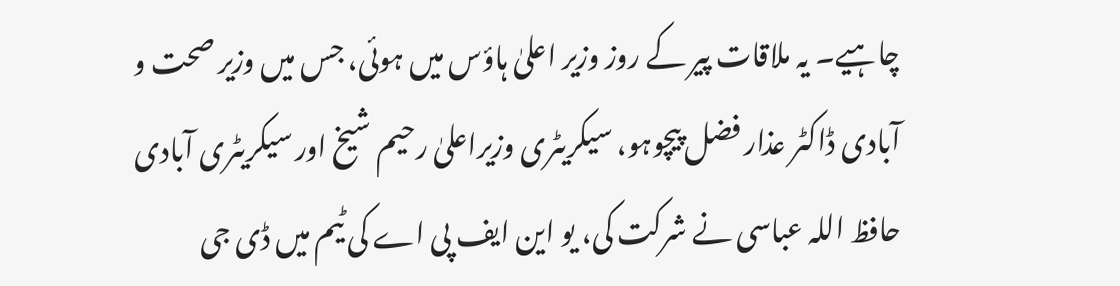چاہیے۔ یہ ملاقات پیر کے روز وزیر اعلیٰ ہاؤس میں ہوئی، جس میں وزیر صحت و آبادی ڈاکٹر عذار فضل پیچوہو، سیکریٹری وزیراعلیٰ رحیم شیخ اور سیکریٹری آبادی حافظ اللہ عباسی نے شرکت کی، یو این ایف پی اے کی ٹیم میں ڈی جی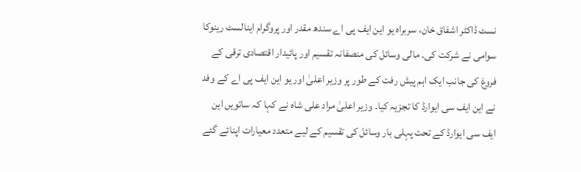نسٹ ڈاکٹر اشفاق خان، سربراہ یو این ایف پی اے سندھ مقدر اور پروگرام اینالسٹ رینوکا سوامی نے شرکت کی۔ مالی وسائل کی منصفانہ تقسیم اور پائیدار اقتصادی ترقی کے فروغ کی جانب ایک اہم پیش رفت کے طور پر وزیر اعلیٰ اور یو این ایف پی اے کے وفد نے این ایف سی ایوارڈ کا تجزیہ کیا۔ وزیر اعلیٰ مراد علی شاہ نے کہا کہ ساتویں این ایف سی ایوارڈ کے تحت پہلی بار وسائل کی تقسیم کے لیے متعدد معیارات اپنائے گئے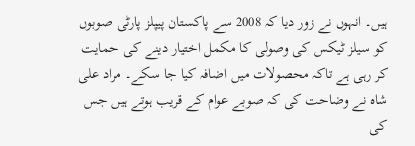ہیں۔ انہوں نے زور دیا کہ 2008 سے پاکستان پیپلز پارٹی صوبوں کو سیلز ٹیکس کی وصولی کا مکمل اختیار دینے کی حمایت کر رہی ہے تاکہ محصولات میں اضافہ کیا جا سکے۔ مراد علی شاہ نے وضاحت کی کہ صوبے عوام کے قریب ہوتے ہیں جس کی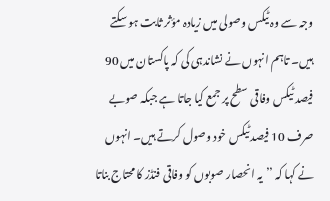وجہ سے وہ ٹیکس وصولی میں زیادہ مؤثر ثابت ہو سکتے ہیں۔ تاہم انہوں نے نشاندہی کی کہ پاکستان میں 90 فیصد ٹیکس وفاقی سطح پر جمع کیا جاتا ہے جبکہ صوبے صرف 10 فیصد ٹیکس خود وصول کرتے ہیں۔ انہوں نے کہا کہ ’’یہ انحصار صوبوں کو وفاقی فنڈز کا محتاج بناتا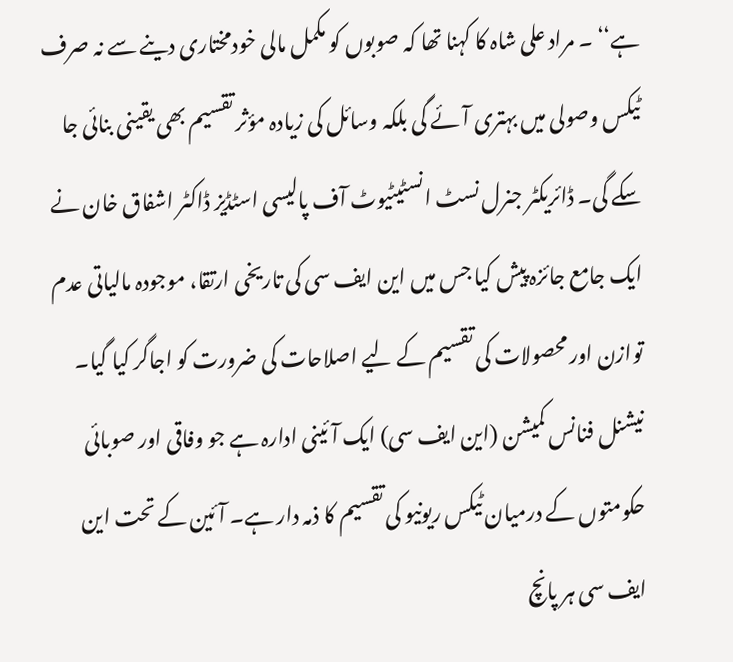ہے‘‘ ۔ مراد علی شاہ کا کہنا تھا کہ صوبوں کو مکمل مالی خودمختاری دینے سے نہ صرف ٹیکس وصولی میں بہتری آئے گی بلکہ وسائل کی زیادہ مؤثر تقسیم بھی یقینی بنائی جا سکے گی۔ ڈائریکٹر جنرل نسٹ انسٹیٹیوٹ آف پالیسی اسٹڈیز ڈاکٹر اشفاق خان نے ایک جامع جائزہ پیش کیا جس میں این ایف سی کی تاریخی ارتقا، موجودہ مالیاتی عدم توازن اور محصولات کی تقسیم کے لیے اصلاحات کی ضرورت کو اجاگر کیا گیا۔ نیشنل فنانس کمیشن (این ایف سی) ایک آئینی ادارہ ہے جو وفاقی اور صوبائی حکومتوں کے درمیان ٹیکس ریونیو کی تقسیم کا ذمہ دار ہے۔ آئین کے تحت این ایف سی ہر پانچ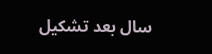سال بعد تشکیل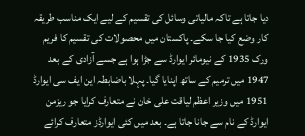دیا جاتا ہے تاکہ مالیاتی وسائل کی تقسیم کے لیے ایک مناسب طریقہ کار وضع کیا جا سکے۔ پاکستان میں محصولات کی تقسیم کا فریم ورک 1935 کے نیومائر ایوارڈ سے جڑا ہوا ہے جسے آزادی کے بعد 1947 میں ترمیم کے ساتھ اپنایا گیا۔ پہلا باضابطہ این ایف سی ایوارڈ 1951 میں وزیر اعظم لیاقت علی خان نے متعارف کرایا جو ریزمن ایوارڈ کے نام سے جانا جاتا ہے۔ بعد میں کئی ایوارڈز متعارف کرائے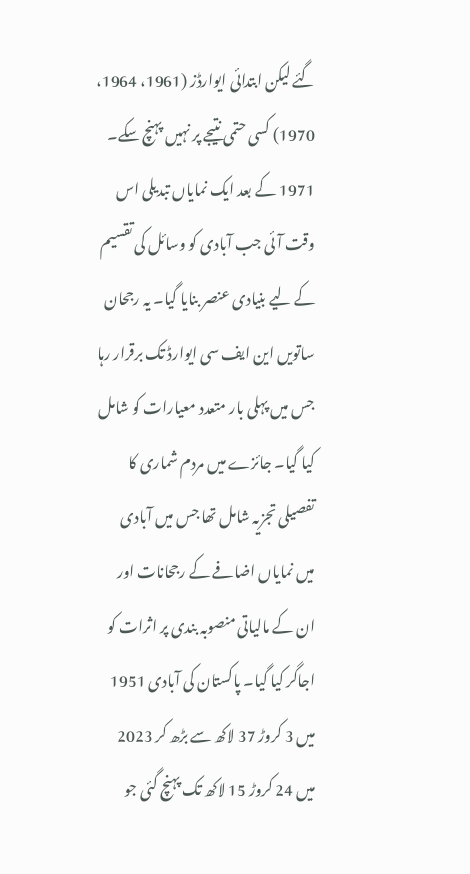گئے لیکن ابتدائی ایوارڈز (1961، 1964، 1970) کسی حتمی نتیجے پر نہیں پہنچ سکے۔ 1971 کے بعد ایک نمایاں تبدیلی اس وقت آئی جب آبادی کو وسائل کی تقسیم کے لیے بنیادی عنصر بنایا گیا۔ یہ رجحان ساتویں این ایف سی ایوارڈ تک برقرار رہا جس میں پہلی بار متعدد معیارات کو شامل کیا گیا۔ جائزے میں مردم شماری کا تفصیلی تجزیہ شامل تھا جس میں آبادی میں نمایاں اضافے کے رجحانات اور ان کے مالیاتی منصوبہ بندی پر اثرات کو اجاگر کیا گیا۔ پاکستان کی آبادی 1951 میں 3 کروڑ 37 لاکھ سے بڑھ کر 2023 میں 24 کروڑ 15 لاکھ تک پہنچ گئی جو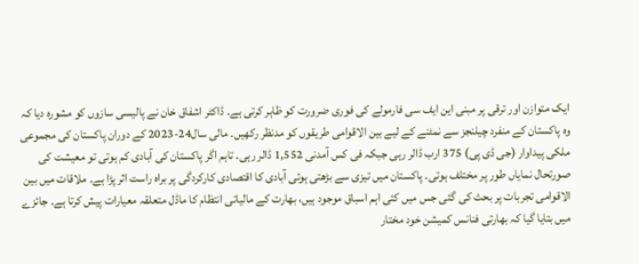ایک متوازن اور ترقی پر مبنی این ایف سی فارمولے کی فوری ضرورت کو ظاہر کرتی ہے۔ ڈاکٹر اشفاق خان نے پالیسی سازوں کو مشورہ دیا کہ وہ پاکستان کے منفرد چیلنجز سے نمٹنے کے لیے بین الاقوامی طریقوں کو مدنظر رکھیں۔ مالی سال24-2023 کے دوران پاکستان کی مجموعی ملکی پیداوار (جی ڈی پی) 375 ارب ڈالر رہی جبکہ فی کس آمدنی 1,552 ڈالر رہی۔ تاہم اگر پاکستان کی آبادی کم ہوتی تو معیشت کی صورتحال نمایاں طور پر مختلف ہوتی۔ پاکستان میں تیزی سے بڑھتی ہوئی آبادی کا اقتصادی کارکردگی پر براہ راست اثر پڑا ہے۔ ملاقات میں بین الاقوامی تجربات پر بحث کی گئی جس میں کئی اہم اسباق موجود ہیں، بھارت کے مالیاتی انتظام کا ماڈل متعلقہ معیارات پیش کرتا ہے۔ جائزے میں بتایا گیا کہ بھارتی فنانس کمیشن خود مختار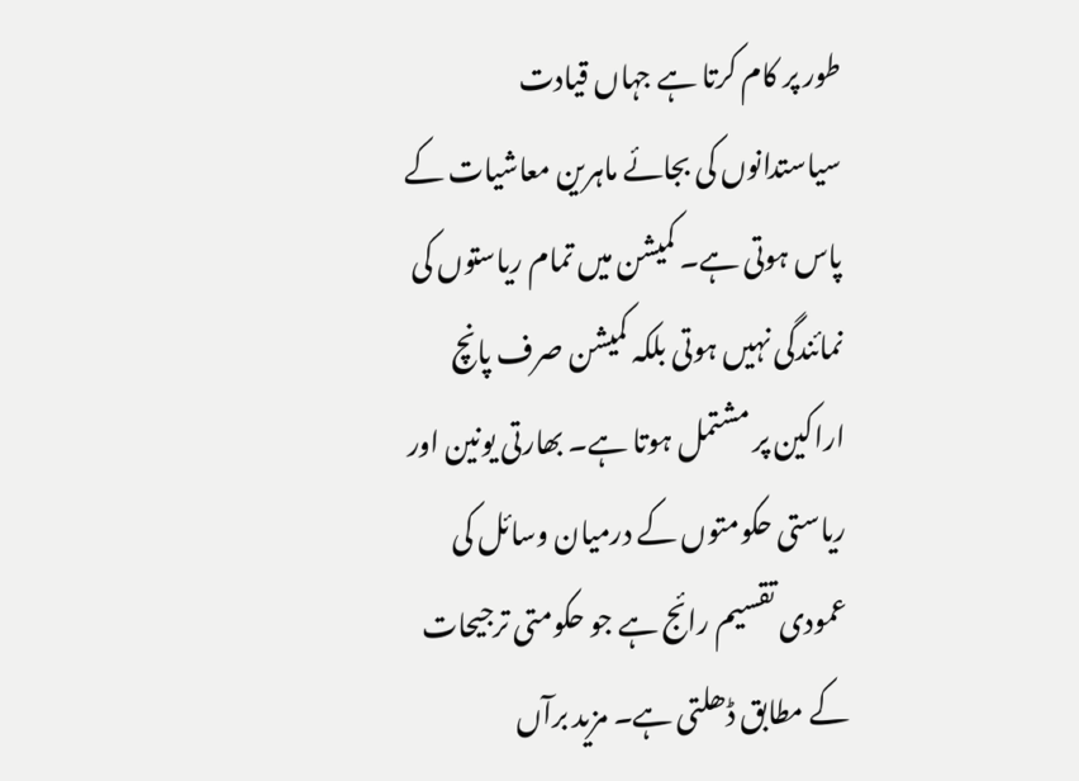طور پر کام کرتا ہے جہاں قیادت سیاستدانوں کی بجائے ماہرین معاشیات کے پاس ہوتی ہے۔ کمیشن میں تمام ریاستوں کی نمائندگی نہیں ہوتی بلکہ کمیشن صرف پانچ اراکین پر مشتمل ہوتا ہے۔ بھارتی یونین اور ریاستی حکومتوں کے درمیان وسائل کی عمودی تقسیم رائج ہے جو حکومتی ترجیحات کے مطابق ڈھلتی ہے۔ مزید برآں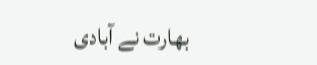بھارت نے آبادی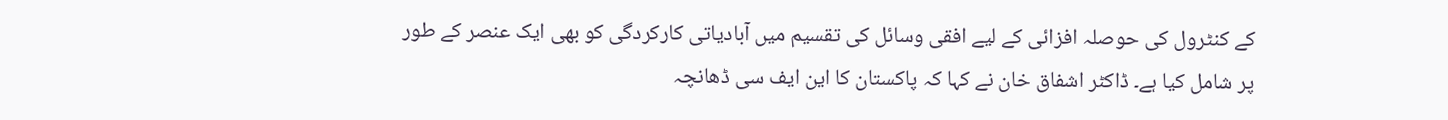کے کنٹرول کی حوصلہ افزائی کے لیے افقی وسائل کی تقسیم میں آبادیاتی کارکردگی کو بھی ایک عنصر کے طور پر شامل کیا ہے۔ ڈاکٹر اشفاق خان نے کہا کہ پاکستان کا این ایف سی ڈھانچہ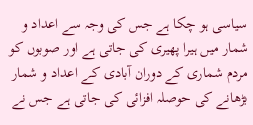سیاسی ہو چکا ہے جس کی وجہ سے اعداد و شمار میں ہیرا پھیری کی جاتی ہے اور صوبوں کو مردم شماری کے دوران آبادی کے اعداد و شمار بڑھانے کی حوصلہ افزائی کی جاتی ہے جس نے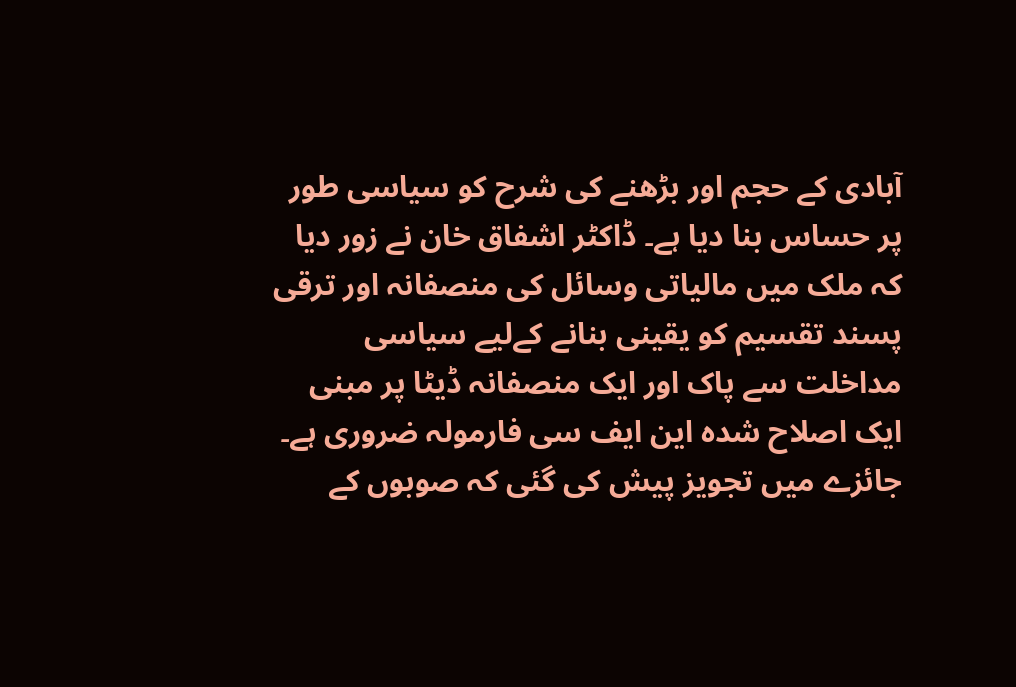آبادی کے حجم اور بڑھنے کی شرح کو سیاسی طور پر حساس بنا دیا ہے۔ ڈاکٹر اشفاق خان نے زور دیا کہ ملک میں مالیاتی وسائل کی منصفانہ اور ترقی پسند تقسیم کو یقینی بنانے کےلیے سیاسی مداخلت سے پاک اور ایک منصفانہ ڈیٹا پر مبنی ایک اصلاح شدہ این ایف سی فارمولہ ضروری ہے۔ جائزے میں تجویز پیش کی گئی کہ صوبوں کے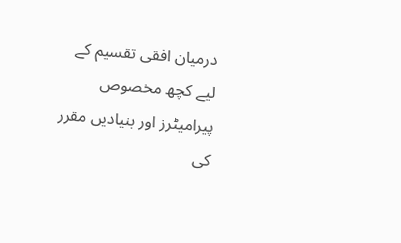درمیان افقی تقسیم کے لیے کچھ مخصوص پیرامیٹرز اور بنیادیں مقرر کی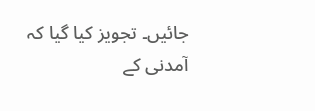جائیں۔ تجویز کیا گیا کہ آمدنی کے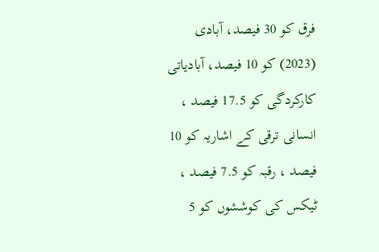فرق کو 30 فیصد، آبادی (2023) کو 10 فیصد، آبادیاتی کارکردگی کو 17.5 فیصد ، انسانی ترقی کے اشاریہ کو 10 فیصد ، رقبہ کو 7.5 فیصد ، ٹیکس کی کوششوں کو 5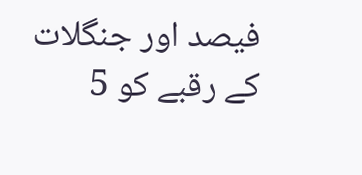فیصد اور جنگلات کے رقبے کو 5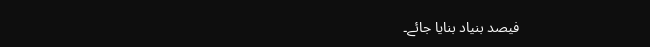فیصد بنیاد بنایا جائے۔